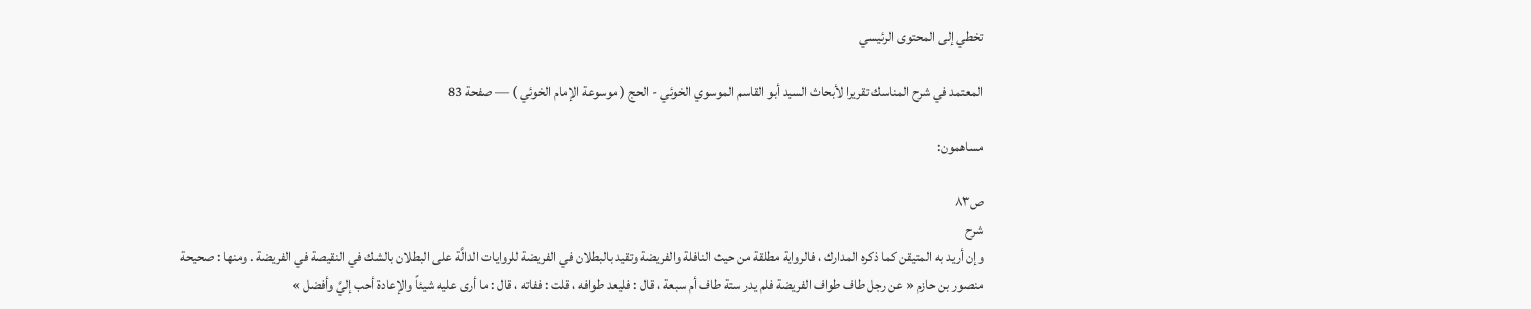تخطي إلى المحتوى الرئيسي

المعتمد في شرح المناسك تقريرا لأبحاث السيد أبو القاسم الموسوي الخوئي - الحج ( موسوعة الإمام الخوئي ) — صفحة 83

مساهمون:

ص٨٣
شرح
وإن أريد به المتيقن كما ذكره المدارك ، فالرواية مطلقة من حيث النافلة والفريضة وتقيد بالبطلان في الفريضة للروايات الدالَّة على البطلان بالشك في النقيصة في الفريضة . ومنها : صحيحة منصور بن حازم « عن رجل طاف طواف الفريضة فلم يدر ستة طاف أم سبعة ، قال : فليعد طوافه ، قلت : ففاته ، قال : ما أرى عليه شيئاً والإعادة أحب إليَّ وأفضل »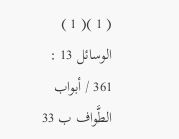( 1 )( 1 ) الوسائل 13 : 361 / أبواب الطَّواف ب 33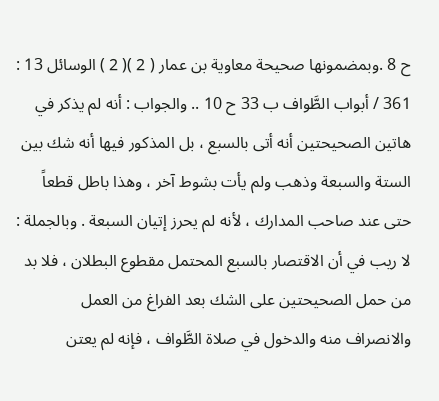ح 8 .وبمضمونها صحيحة معاوية بن عمار ( 2 )( 2 ) الوسائل 13 : 361 / أبواب الطَّواف ب 33 ح 10 .. والجواب : أنه لم يذكر في هاتين الصحيحتين أنه أتى بالسبع ، بل المذكور فيها أنه شك بين الستة والسبعة وذهب ولم يأت بشوط آخر ، وهذا باطل قطعاً حتى عند صاحب المدارك ، لأنه لم يحرز إتيان السبعة . وبالجملة : لا ريب في أن الاقتصار بالسبع المحتمل مقطوع البطلان ، فلا بد من حمل الصحيحتين على الشك بعد الفراغ من العمل والانصراف منه والدخول في صلاة الطَّواف ، فإنه لم يعتن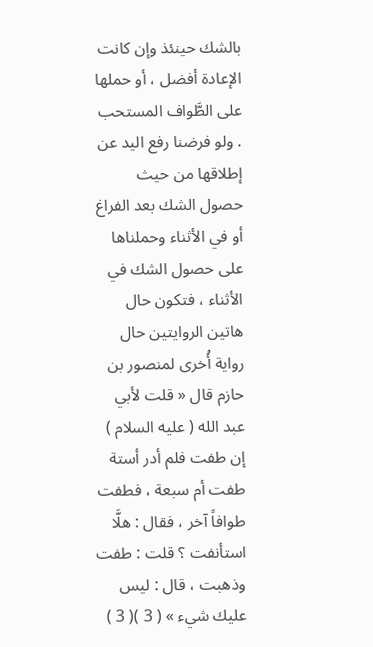بالشك حينئذ وإن كانت الإعادة أفضل ، أو حملها على الطَّواف المستحب . ولو فرضنا رفع اليد عن إطلاقها من حيث حصول الشك بعد الفراغ أو في الأثناء وحملناها على حصول الشك في الأثناء ، فتكون حال هاتين الروايتين حال رواية أُخرى لمنصور بن حازم قال « قلت لأبي عبد الله ( عليه السلام ) إن طفت فلم أدر أستة طفت أم سبعة ، فطفت طوافاً آخر ، فقال : هلَّا استأنفت ؟ قلت : طفت وذهبت ، قال : ليس عليك شيء » ( 3 )( 3 )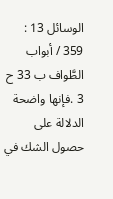الوسائل 13 : 359 / أبواب الطَّواف ب 33 ح 3 .فإنها واضحة الدلالة على حصول الشك في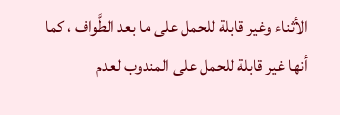الأثناء وغير قابلة للحمل على ما بعد الطَّواف ، كما أنها غير قابلة للحمل على المندوب لعدم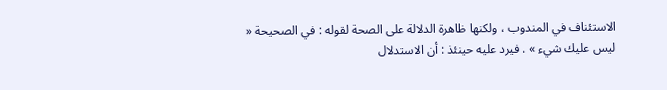الاستئناف في المندوب ، ولكنها ظاهرة الدلالة على الصحة لقوله : في الصحيحة « ليس عليك شيء » . فيرد عليه حينئذ : أن الاستدلال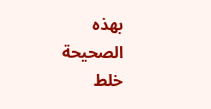بهذه الصحيحة خلط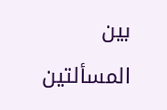بين المسألتين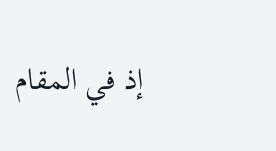إذ في المقام